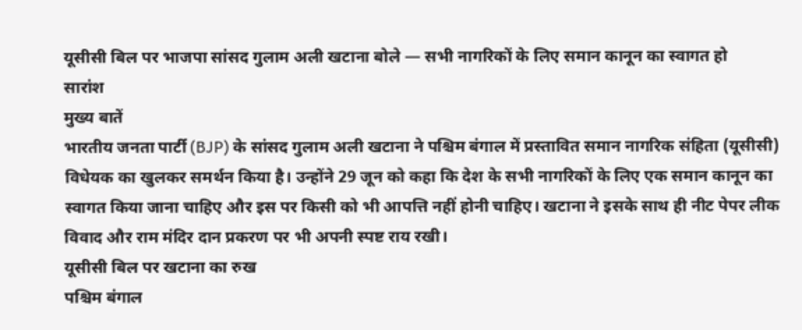यूसीसी बिल पर भाजपा सांसद गुलाम अली खटाना बोले — सभी नागरिकों के लिए समान कानून का स्वागत हो
सारांश
मुख्य बातें
भारतीय जनता पार्टी (BJP) के सांसद गुलाम अली खटाना ने पश्चिम बंगाल में प्रस्तावित समान नागरिक संहिता (यूसीसी) विधेयक का खुलकर समर्थन किया है। उन्होंने 29 जून को कहा कि देश के सभी नागरिकों के लिए एक समान कानून का स्वागत किया जाना चाहिए और इस पर किसी को भी आपत्ति नहीं होनी चाहिए। खटाना ने इसके साथ ही नीट पेपर लीक विवाद और राम मंदिर दान प्रकरण पर भी अपनी स्पष्ट राय रखी।
यूसीसी बिल पर खटाना का रुख
पश्चिम बंगाल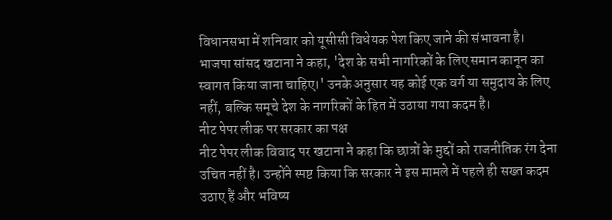विधानसभा में शनिवार को यूसीसी विधेयक पेश किए जाने की संभावना है। भाजपा सांसद खटाना ने कहा, 'देश के सभी नागरिकों के लिए समान कानून का स्वागत किया जाना चाहिए।' उनके अनुसार यह कोई एक वर्ग या समुदाय के लिए नहीं, बल्कि समूचे देश के नागरिकों के हित में उठाया गया कदम है।
नीट पेपर लीक पर सरकार का पक्ष
नीट पेपर लीक विवाद पर खटाना ने कहा कि छात्रों के मुद्दों को राजनीतिक रंग देना उचित नहीं है। उन्होंने स्पष्ट किया कि सरकार ने इस मामले में पहले ही सख्त कदम उठाए हैं और भविष्य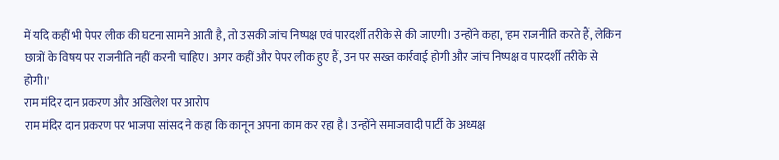में यदि कहीं भी पेपर लीक की घटना सामने आती है, तो उसकी जांच निष्पक्ष एवं पारदर्शी तरीके से की जाएगी। उन्होंने कहा, 'हम राजनीति करते हैं, लेकिन छात्रों के विषय पर राजनीति नहीं करनी चाहिए। अगर कहीं और पेपर लीक हुए हैं, उन पर सख्त कार्रवाई होगी और जांच निष्पक्ष व पारदर्शी तरीके से होगी।'
राम मंदिर दान प्रकरण और अखिलेश पर आरोप
राम मंदिर दान प्रकरण पर भाजपा सांसद ने कहा कि कानून अपना काम कर रहा है। उन्होंने समाजवादी पार्टी के अध्यक्ष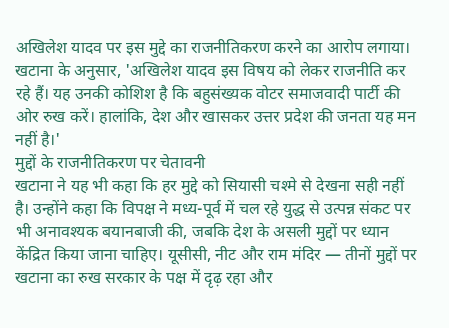अखिलेश यादव पर इस मुद्दे का राजनीतिकरण करने का आरोप लगाया। खटाना के अनुसार, 'अखिलेश यादव इस विषय को लेकर राजनीति कर रहे हैं। यह उनकी कोशिश है कि बहुसंख्यक वोटर समाजवादी पार्टी की ओर रुख करें। हालांकि, देश और खासकर उत्तर प्रदेश की जनता यह मन नहीं है।'
मुद्दों के राजनीतिकरण पर चेतावनी
खटाना ने यह भी कहा कि हर मुद्दे को सियासी चश्मे से देखना सही नहीं है। उन्होंने कहा कि विपक्ष ने मध्य-पूर्व में चल रहे युद्ध से उत्पन्न संकट पर भी अनावश्यक बयानबाजी की, जबकि देश के असली मुद्दों पर ध्यान केंद्रित किया जाना चाहिए। यूसीसी, नीट और राम मंदिर — तीनों मुद्दों पर खटाना का रुख सरकार के पक्ष में दृढ़ रहा और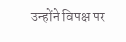उन्होंने विपक्ष पर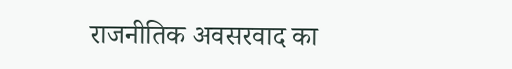राजनीतिक अवसरवाद का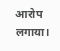आरोप लगाया।